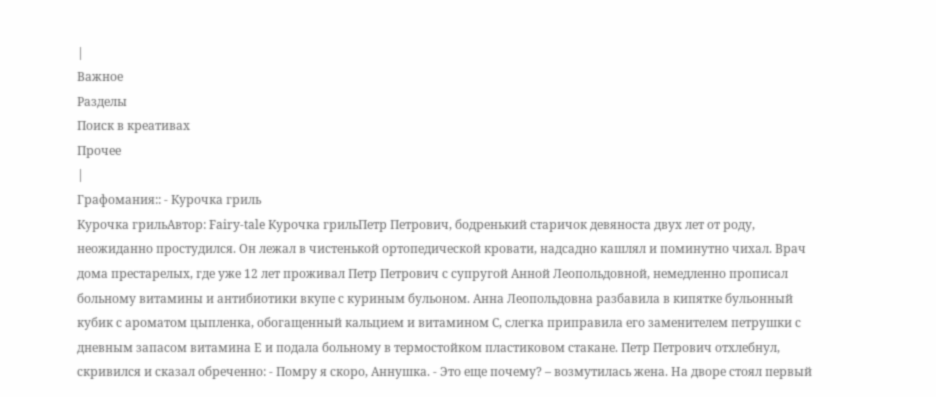|
Важное
Разделы
Поиск в креативах
Прочее
|
Графомания:: - Курочка гриль
Курочка грильАвтор: Fairy-tale Курочка грильПетр Петрович, бодренький старичок девяноста двух лет от роду, неожиданно простудился. Он лежал в чистенькой ортопедической кровати, надсадно кашлял и поминутно чихал. Врач дома престарелых, где уже 12 лет проживал Петр Петрович с супругой Анной Леопольдовной, немедленно прописал больному витамины и антибиотики вкупе с куриным бульоном. Анна Леопольдовна разбавила в кипятке бульонный кубик с ароматом цыпленка, обогащенный кальцием и витамином С, слегка приправила его заменителем петрушки с дневным запасом витамина Е и подала больному в термостойком пластиковом стакане. Петр Петрович отхлебнул, скривился и сказал обреченно: - Помру я скоро, Аннушка. - Это еще почему? – возмутилась жена. На дворе стоял первый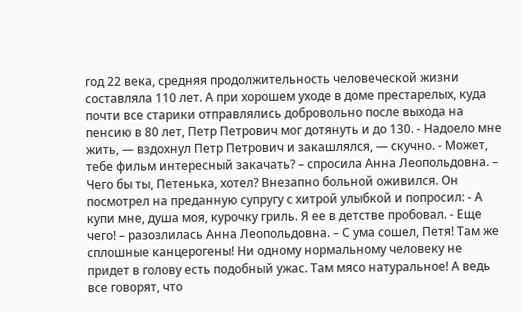год 22 века, средняя продолжительность человеческой жизни составляла 110 лет. А при хорошем уходе в доме престарелых, куда почти все старики отправлялись добровольно после выхода на пенсию в 80 лет, Петр Петрович мог дотянуть и до 130. - Надоело мне жить, — вздохнул Петр Петрович и закашлялся, — скучно. - Может, тебе фильм интересный закачать? – спросила Анна Леопольдовна. – Чего бы ты, Петенька, хотел? Внезапно больной оживился. Он посмотрел на преданную супругу с хитрой улыбкой и попросил: - А купи мне, душа моя, курочку гриль. Я ее в детстве пробовал. - Еще чего! – разозлилась Анна Леопольдовна. – С ума сошел, Петя! Там же сплошные канцерогены! Ни одному нормальному человеку не придет в голову есть подобный ужас. Там мясо натуральное! А ведь все говорят, что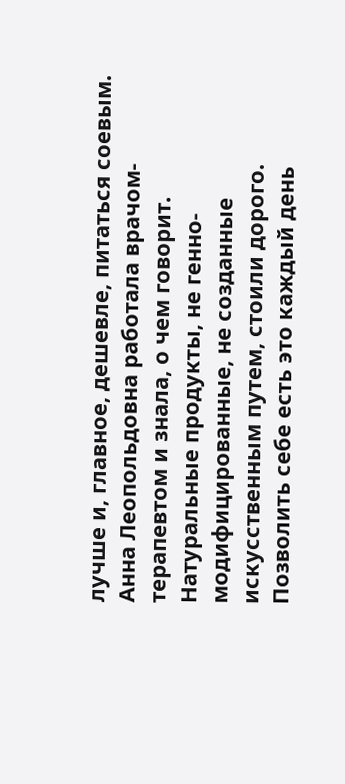лучше и, главное, дешевле, питаться соевым. Анна Леопольдовна работала врачом-терапевтом и знала, о чем говорит. Натуральные продукты, не генно-модифицированные, не созданные искусственным путем, стоили дорого. Позволить себе есть это каждый день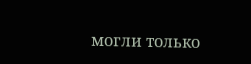могли только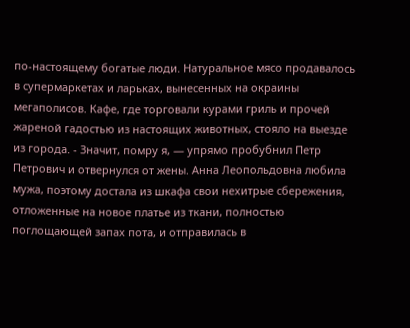по-настоящему богатые люди. Натуральное мясо продавалось в супермаркетах и ларьках, вынесенных на окраины мегаполисов. Кафе, где торговали курами гриль и прочей жареной гадостью из настоящих животных, стояло на выезде из города. - Значит, помру я, — упрямо пробубнил Петр Петрович и отвернулся от жены. Анна Леопольдовна любила мужа, поэтому достала из шкафа свои нехитрые сбережения, отложенные на новое платье из ткани, полностью поглощающей запах пота, и отправилась в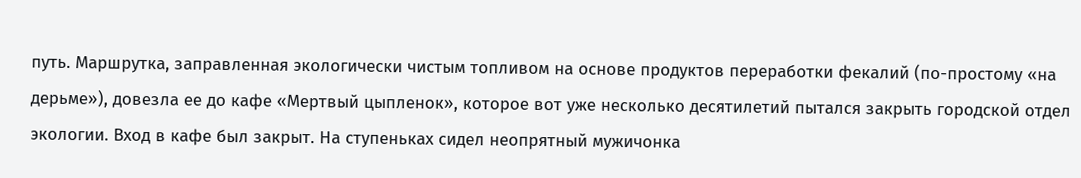путь. Маршрутка, заправленная экологически чистым топливом на основе продуктов переработки фекалий (по-простому «на дерьме»), довезла ее до кафе «Мертвый цыпленок», которое вот уже несколько десятилетий пытался закрыть городской отдел экологии. Вход в кафе был закрыт. На ступеньках сидел неопрятный мужичонка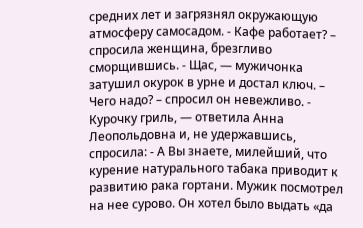средних лет и загрязнял окружающую атмосферу самосадом. - Кафе работает? – спросила женщина, брезгливо сморщившись. - Щас, — мужичонка затушил окурок в урне и достал ключ. – Чего надо? – спросил он невежливо. - Курочку гриль, — ответила Анна Леопольдовна и, не удержавшись, спросила: - А Вы знаете, милейший, что курение натурального табака приводит к развитию рака гортани. Мужик посмотрел на нее сурово. Он хотел было выдать «да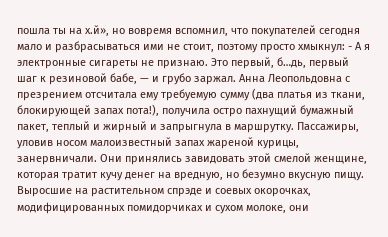пошла ты на х.й», но вовремя вспомнил, что покупателей сегодня мало и разбрасываться ими не стоит, поэтому просто хмыкнул: - А я электронные сигареты не признаю. Это первый, б…дь, первый шаг к резиновой бабе, — и грубо заржал. Анна Леопольдовна с презрением отсчитала ему требуемую сумму (два платья из ткани, блокирующей запах пота!), получила остро пахнущий бумажный пакет, теплый и жирный и запрыгнула в маршрутку. Пассажиры, уловив носом малоизвестный запах жареной курицы, занервничали. Они принялись завидовать этой смелой женщине, которая тратит кучу денег на вредную, но безумно вкусную пищу. Выросшие на растительном спрэде и соевых окорочках, модифицированных помидорчиках и сухом молоке, они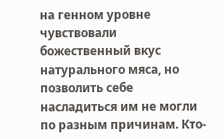на генном уровне чувствовали божественный вкус натурального мяса, но позволить себе насладиться им не могли по разным причинам. Кто-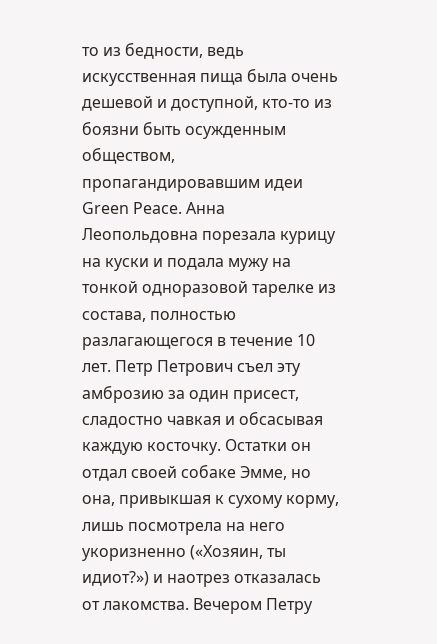то из бедности, ведь искусственная пища была очень дешевой и доступной, кто-то из боязни быть осужденным обществом, пропагандировавшим идеи Green Peace. Анна Леопольдовна порезала курицу на куски и подала мужу на тонкой одноразовой тарелке из состава, полностью разлагающегося в течение 10 лет. Петр Петрович съел эту амброзию за один присест, сладостно чавкая и обсасывая каждую косточку. Остатки он отдал своей собаке Эмме, но она, привыкшая к сухому корму, лишь посмотрела на него укоризненно («Хозяин, ты идиот?») и наотрез отказалась от лакомства. Вечером Петру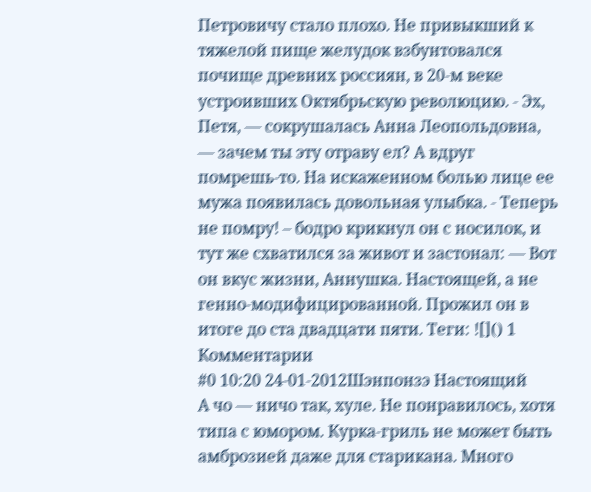Петровичу стало плохо. Не привыкший к тяжелой пище желудок взбунтовался почище древних россиян, в 20-м веке устроивших Октябрьскую революцию. - Эх, Петя, — сокрушалась Анна Леопольдовна, — зачем ты эту отраву ел? А вдруг помрешь-то. На искаженном болью лице ее мужа появилась довольная улыбка. - Теперь не помру! – бодро крикнул он с носилок, и тут же схватился за живот и застонал: — Вот он вкус жизни, Аннушка. Настоящей, а не генно-модифицированной. Прожил он в итоге до ста двадцати пяти. Теги: ![]() 1
Комментарии
#0 10:20 24-01-2012Шэнпонзэ Настоящий
А чо — ничо так, хуле. Не понравилось, хотя типа с юмором. Курка-гриль не может быть амброзией даже для старикана. Много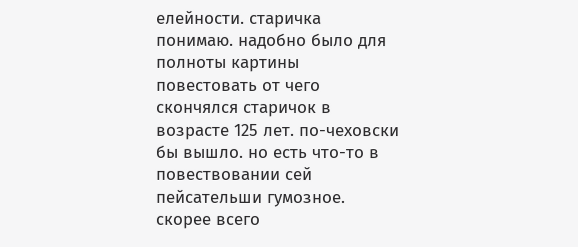елейности. старичка понимаю. надобно было для полноты картины повестовать от чего скончялся старичок в возрасте 125 лет. по-чеховски бы вышло. но есть что-то в повествовании сей пейсательши гумозное. скорее всего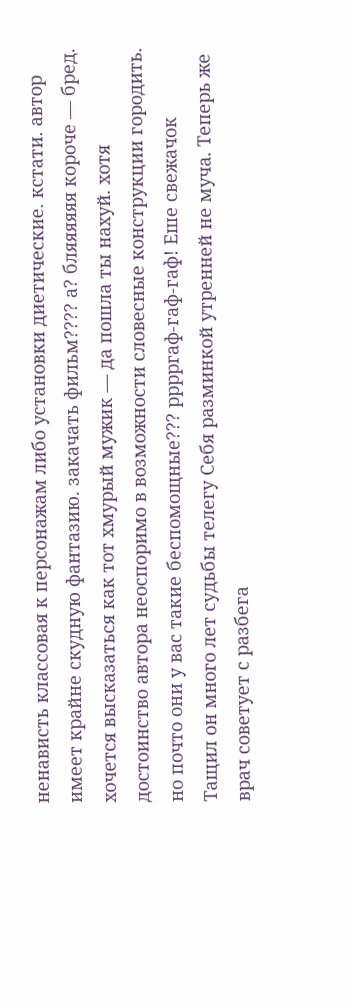ненависть классовая к персонажам либо установки диетические. кстати. автор имеет крайне скудную фантазию. закачать фильм???? а? бляяяяяя короче — бред. хочется высказаться как тот хмурый мужик — да пошла ты нахуй. хотя достоинство автора неоспоримо в возможности словесные конструкции городить. но почто они у вас такие беспомощные??? рррргаф-гаф-гаф! Еше свежачок
Тащил он много лет судьбы телегу Себя разминкой утренней не муча. Теперь же врач советует с разбега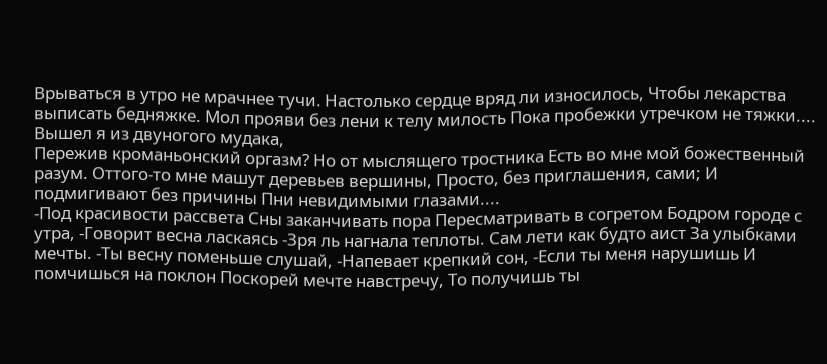Врываться в утро не мрачнее тучи. Настолько сердце вряд ли износилось, Чтобы лекарства выписать бедняжке. Мол прояви без лени к телу милость Пока пробежки утречком не тяжки.... Вышел я из двуногого мудака,
Пережив кроманьонский оргазм? Но от мыслящего тростника Есть во мне мой божественный разум. Оттого-то мне машут деревьев вершины, Просто, без приглашения, сами; И подмигивают без причины Пни невидимыми глазами....
-Под красивости рассвета Сны заканчивать пора Пересматривать в согретом Бодром городе с утра, -Говорит весна ласкаясь -Зря ль нагнала теплоты. Сам лети как будто аист За улыбками мечты. -Ты весну поменьше слушай, -Напевает крепкий сон, -Если ты меня нарушишь И помчишься на поклон Поскорей мечте навстречу, То получишь ты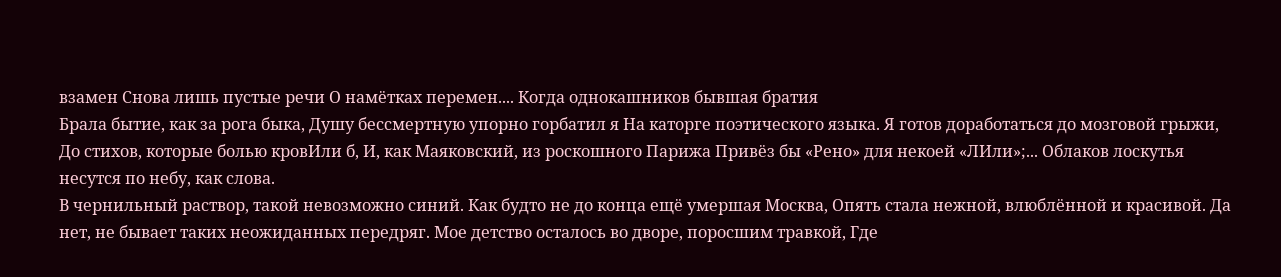взамен Снова лишь пустые речи О намётках перемен.... Когда однокашников бывшая братия
Брала бытие, как за рога быка, Душу бессмертную упорно горбатил я На каторге поэтического языка. Я готов доработаться до мозговой грыжи, До стихов, которые болью кровИли б, И, как Маяковский, из роскошного Парижа Привёз бы «Рено» для некоей «ЛИли»;... Облаков лоскутья несутся по небу, как слова.
В чернильный раствор, такой невозможно синий. Как будто не до конца ещё умершая Москва, Опять стала нежной, влюблённой и красивой. Да нет, не бывает таких неожиданных передряг. Мое детство осталось во дворе, поросшим травкой, Где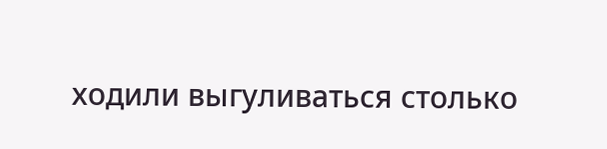ходили выгуливаться столько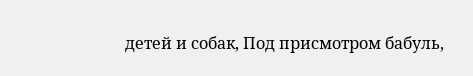детей и собак, Под присмотром бабуль,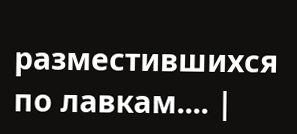разместившихся по лавкам.... |